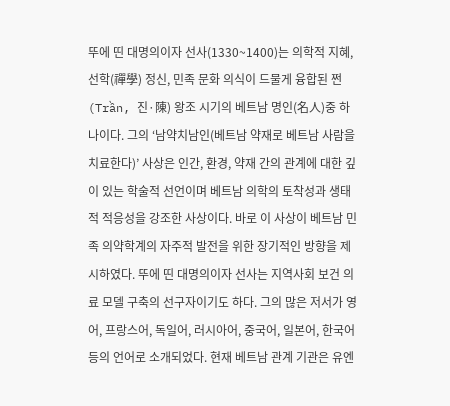뚜에 띤 대명의이자 선사(1330~1400)는 의학적 지혜, 선학(禪學) 정신, 민족 문화 의식이 드물게 융합된 쩐(Trần, 진·陳) 왕조 시기의 베트남 명인(名人)중 하나이다. 그의 ‘남약치남인(베트남 약재로 베트남 사람을 치료한다)’ 사상은 인간, 환경, 약재 간의 관계에 대한 깊이 있는 학술적 선언이며 베트남 의학의 토착성과 생태적 적응성을 강조한 사상이다. 바로 이 사상이 베트남 민족 의약학계의 자주적 발전을 위한 장기적인 방향을 제시하였다. 뚜에 띤 대명의이자 선사는 지역사회 보건 의료 모델 구축의 선구자이기도 하다. 그의 많은 저서가 영어, 프랑스어, 독일어, 러시아어, 중국어, 일본어, 한국어 등의 언어로 소개되었다. 현재 베트남 관계 기관은 유엔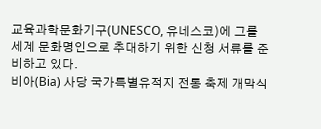교육과학문화기구(UNESCO, 유네스코)에 그를 세계 문화명인으로 추대하기 위한 신청 서류를 준비하고 있다.
비아(Bia) 사당 국가특별유적지 전통 축제 개막식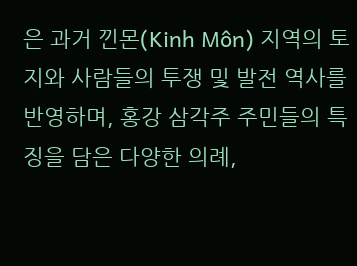은 과거 낀몬(Kinh Môn) 지역의 토지와 사람들의 투쟁 및 발전 역사를 반영하며, 홍강 삼각주 주민들의 특징을 담은 다양한 의례,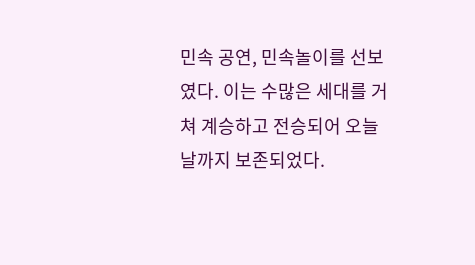민속 공연, 민속놀이를 선보였다. 이는 수많은 세대를 거쳐 계승하고 전승되어 오늘날까지 보존되었다.